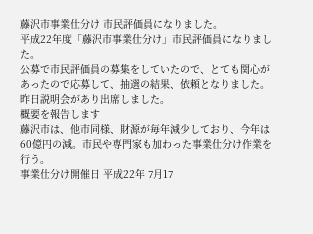藤沢市事業仕分け 市民評価員になりました。
平成22年度「藤沢市事業仕分け」市民評価員になりました。
公募で市民評価員の募集をしていたので、とても関心があったので応募して、抽選の結果、依頼となりました。
昨日説明会があり出席しました。
概要を報告します
藤沢市は、他市同様、財源が毎年減少しており、今年は60億円の減。市民や専門家も加わった事業仕分け作業を行う。
事業仕分け開催日 平成22年 7月17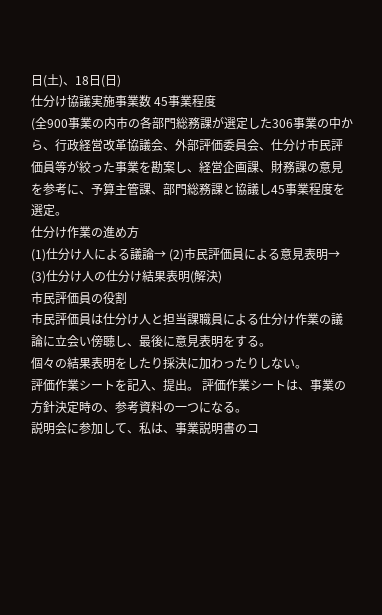日(土)、18日(日)
仕分け協議実施事業数 45事業程度
(全900事業の内市の各部門総務課が選定した306事業の中から、行政経営改革協議会、外部評価委員会、仕分け市民評価員等が絞った事業を勘案し、経営企画課、財務課の意見を参考に、予算主管課、部門総務課と協議し45事業程度を選定。
仕分け作業の進め方
(1)仕分け人による議論→ (2)市民評価員による意見表明→ (3)仕分け人の仕分け結果表明(解決)
市民評価員の役割
市民評価員は仕分け人と担当課職員による仕分け作業の議論に立会い傍聴し、最後に意見表明をする。
個々の結果表明をしたり採決に加わったりしない。
評価作業シートを記入、提出。 評価作業シートは、事業の方針決定時の、参考資料の一つになる。
説明会に参加して、私は、事業説明書のコ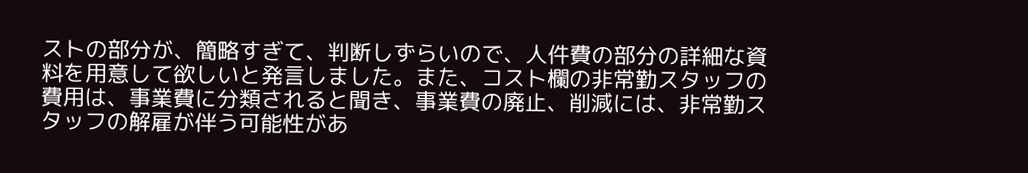ストの部分が、簡略すぎて、判断しずらいので、人件費の部分の詳細な資料を用意して欲しいと発言しました。また、コスト欄の非常勤スタッフの費用は、事業費に分類されると聞き、事業費の廃止、削減には、非常勤スタッフの解雇が伴う可能性があ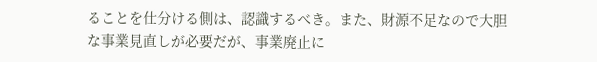ることを仕分ける側は、認識するべき。また、財源不足なので大胆な事業見直しが必要だが、事業廃止に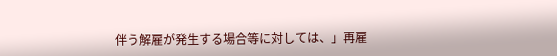伴う解雇が発生する場合等に対しては、」再雇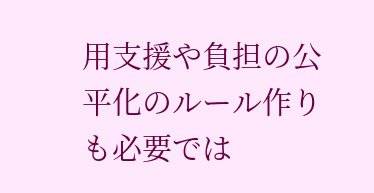用支援や負担の公平化のルール作りも必要では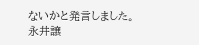ないかと発言しました。
永井譲